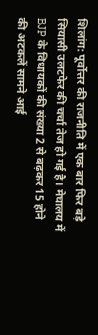शिलांग: पूर्वोत्तर की राजनीति में एक बार फिर बड़े सियासी उलटफेर की चर्चा तेज हो गई है। मेघालय में BJP के विधायकों की संख्या 2 से बढ़कर 15 होने की अटकलें सामने आई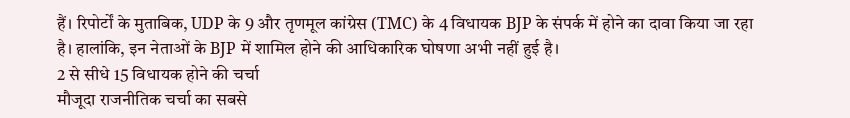हैं। रिपोर्टों के मुताबिक, UDP के 9 और तृणमूल कांग्रेस (TMC) के 4 विधायक BJP के संपर्क में होने का दावा किया जा रहा है। हालांकि, इन नेताओं के BJP में शामिल होने की आधिकारिक घोषणा अभी नहीं हुई है।
2 से सीधे 15 विधायक होने की चर्चा
मौजूदा राजनीतिक चर्चा का सबसे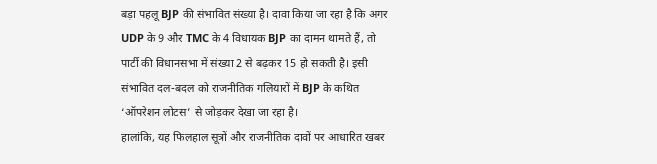बड़ा पहलू BJP की संभावित संख्या है। दावा किया जा रहा है कि अगर UDP के 9 और TMC के 4 विधायक BJP का दामन थामते हैं, तो पार्टी की विधानसभा में संख्या 2 से बढ़कर 15 हो सकती है। इसी संभावित दल-बदल को राजनीतिक गलियारों में BJP के कथित ‘ऑपरेशन लोटस’ से जोड़कर देखा जा रहा है।
हालांकि, यह फिलहाल सूत्रों और राजनीतिक दावों पर आधारित खबर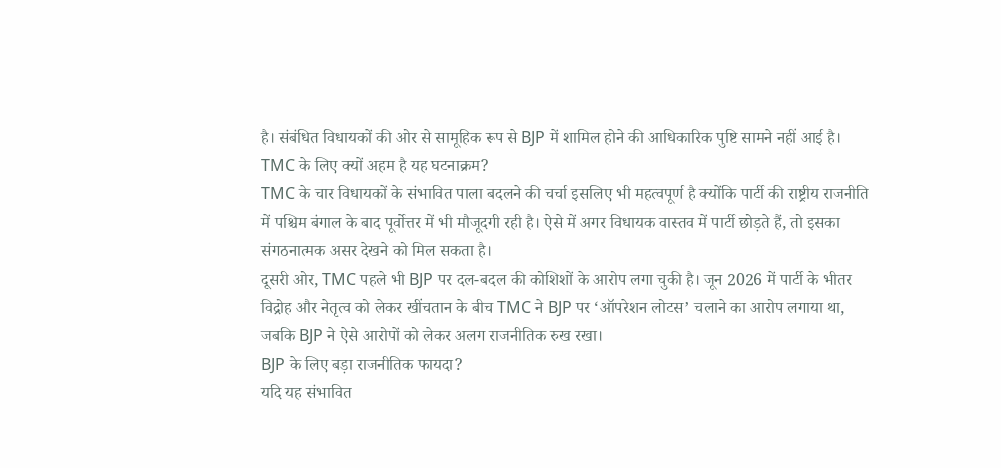है। संबंधित विधायकों की ओर से सामूहिक रूप से BJP में शामिल होने की आधिकारिक पुष्टि सामने नहीं आई है।
TMC के लिए क्यों अहम है यह घटनाक्रम?
TMC के चार विधायकों के संभावित पाला बदलने की चर्चा इसलिए भी महत्वपूर्ण है क्योंकि पार्टी की राष्ट्रीय राजनीति में पश्चिम बंगाल के बाद पूर्वोत्तर में भी मौजूदगी रही है। ऐसे में अगर विधायक वास्तव में पार्टी छोड़ते हैं, तो इसका संगठनात्मक असर देखने को मिल सकता है।
दूसरी ओर, TMC पहले भी BJP पर दल-बदल की कोशिशों के आरोप लगा चुकी है। जून 2026 में पार्टी के भीतर विद्रोह और नेतृत्व को लेकर खींचतान के बीच TMC ने BJP पर ‘ऑपरेशन लोटस’ चलाने का आरोप लगाया था, जबकि BJP ने ऐसे आरोपों को लेकर अलग राजनीतिक रुख रखा।
BJP के लिए बड़ा राजनीतिक फायदा?
यदि यह संभावित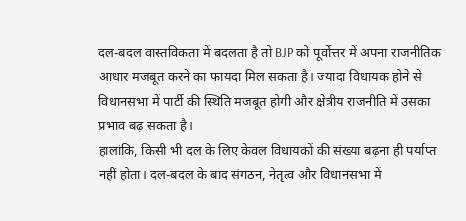दल-बदल वास्तविकता में बदलता है तो BJP को पूर्वोत्तर में अपना राजनीतिक आधार मजबूत करने का फायदा मिल सकता है। ज्यादा विधायक होने से विधानसभा में पार्टी की स्थिति मजबूत होगी और क्षेत्रीय राजनीति में उसका प्रभाव बढ़ सकता है।
हालांकि, किसी भी दल के लिए केवल विधायकों की संख्या बढ़ना ही पर्याप्त नहीं होता। दल-बदल के बाद संगठन, नेतृत्व और विधानसभा में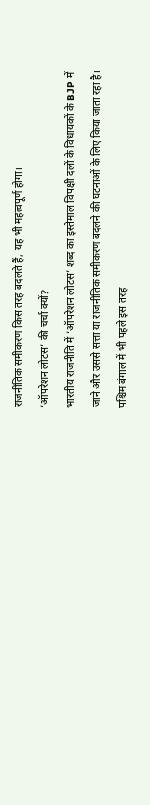राजनीतिक समीकरण किस तरह बदलते हैं, यह भी महत्वपूर्ण होगा।
‘ऑपरेशन लोटस’ की चर्चा क्यों?
भारतीय राजनीति में ‘ऑपरेशन लोटस’ शब्द का इस्तेमाल विपक्षी दलों के विधायकों के BJP में जाने और उससे सत्ता या राजनीतिक समीकरण बदलने की घटनाओं के लिए किया जाता रहा है। पश्चिम बंगाल में भी पहले इस तरह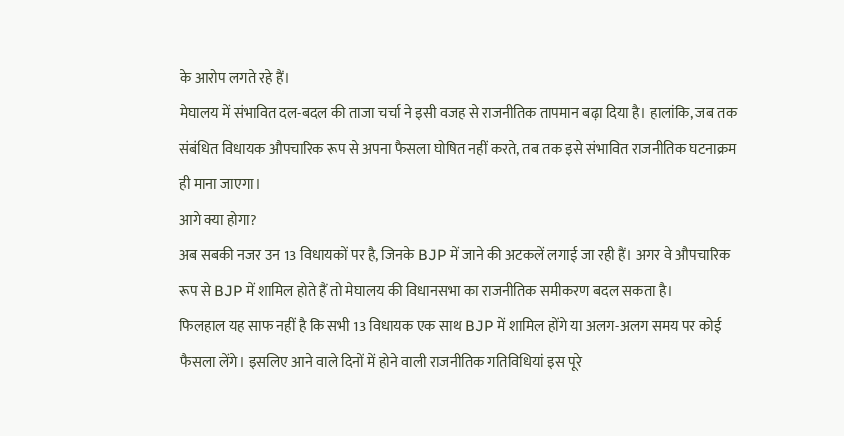के आरोप लगते रहे हैं।
मेघालय में संभावित दल-बदल की ताजा चर्चा ने इसी वजह से राजनीतिक तापमान बढ़ा दिया है। हालांकि, जब तक संबंधित विधायक औपचारिक रूप से अपना फैसला घोषित नहीं करते, तब तक इसे संभावित राजनीतिक घटनाक्रम ही माना जाएगा।
आगे क्या होगा?
अब सबकी नजर उन 13 विधायकों पर है, जिनके BJP में जाने की अटकलें लगाई जा रही हैं। अगर वे औपचारिक रूप से BJP में शामिल होते हैं तो मेघालय की विधानसभा का राजनीतिक समीकरण बदल सकता है।
फिलहाल यह साफ नहीं है कि सभी 13 विधायक एक साथ BJP में शामिल होंगे या अलग-अलग समय पर कोई फैसला लेंगे। इसलिए आने वाले दिनों में होने वाली राजनीतिक गतिविधियां इस पूरे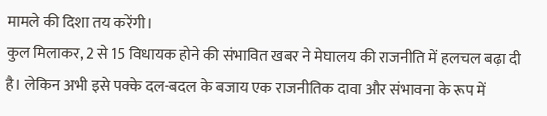मामले की दिशा तय करेंगी।
कुल मिलाकर, 2 से 15 विधायक होने की संभावित खबर ने मेघालय की राजनीति में हलचल बढ़ा दी है। लेकिन अभी इसे पक्के दल-बदल के बजाय एक राजनीतिक दावा और संभावना के रूप में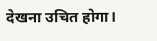देखना उचित होगा।